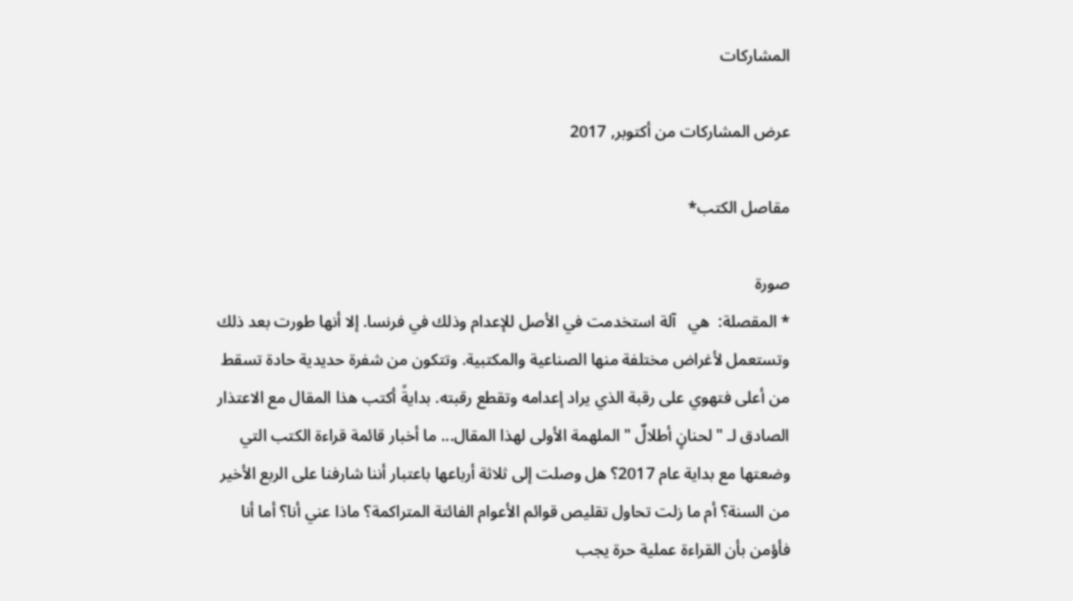المشاركات

عرض المشاركات من أكتوبر, 2017

مقاصل الكتب*

صورة
* المقصلة:  هي   آلة استخدمت في الأصل للإعدام وذلك في فرنسا. إلا أنها طورت بعد ذلك وتستعمل لأغراض مختلفة منها الصناعية والمكتبية. وتتكون من شفرة حديدية حادة تسقط من أعلى فتهوي على رقبة الذي يراد إعدامه وتقطع رقبته. بدايةً أكتب هذا المقال مع الاعتذار الصادق لـ " لحنانٍ أطلالٌ " الملهمة الأولى لهذا المقال... ما أخبار قائمة قراءة الكتب التي وضعتها مع بداية عام 2017؟ هل وصلت إلى ثلاثة أرباعها باعتبار أننا شارفنا على الربع الأخير من السنة؟ أم ما زلت تحاول تقليص قوائم الأعوام الفائتة المتراكمة؟ ماذا عني أنا؟ أما أنا فأؤمن بأن القراءة عملية حرة يجب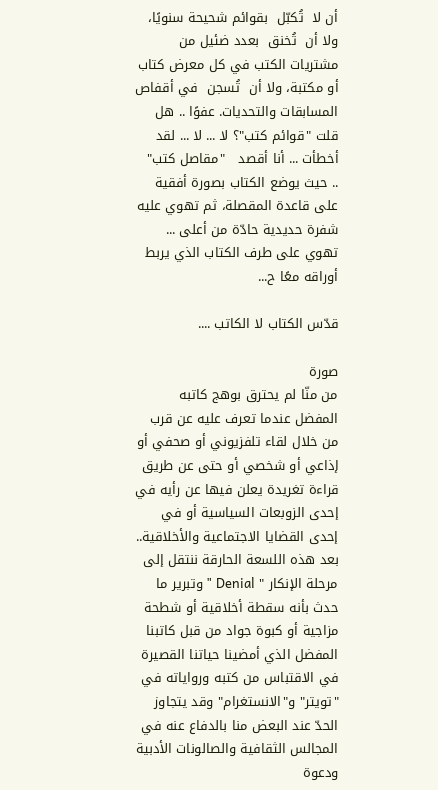أن لا  تُكبّل  بقوائم شحيحة سنويًا، ولا أن  تُخنق  بعدد ضئيل من مشتريات الكتب في كل معرض كتاب أو مكتبة، ولا أن  تُسجن  في أقفاص المسابقات والتحديات. عفوًا .. هل قلت "قوائم كتب"؟ لا ... لا ... لقد أخطأت ... أنا أقصد   "مقاصل كتب"  .. حيث يوضع الكتاب بصورة أفقية على قاعدة المقصلة، ثم تهوي عليه شفرة حديدية حادّة من أعلى ... تهوي على طرف الكتاب الذي يربط أوراقه معًا ح...

قدّس الكتاب لا الكاتب ....

صورة
من منّا لم يحترق بوهج كاتبه المفضل عندما تعرف عليه عن قرب من خلال لقاء تلفزيوني أو صحفي أو إذاعي أو شخصي أو حتى عن طريق قراءة تغريدة يعلن فيها عن رأيه في إحدى الزوبعات السياسية أو في إحدى القضايا الاجتماعية والأخلاقية.. بعد هذه اللسعة الحارقة ننتقل إلى مرحلة الإنكار " Denial " وتبرير ما حدث بأنه سقطة أخلاقية أو شطحة مزاجية أو كبوة جواد من قبل كاتبنا المفضل الذي أمضينا حياتنا القصيرة في الاقتباس من كتبه ورواياته في "تويتر" و"الانستغرام" وقد يتجاوز الحدّ عند البعض منا بالدفاع عنه في المجالس الثقافية والصالونات الأدبية ودعوة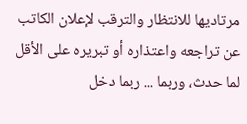مرتاديها للانتظار والترقب لإعلان الكاتب عن تراجعه واعتذاره أو تبريره على الأقل لما حدث، وربما ... ربما دخل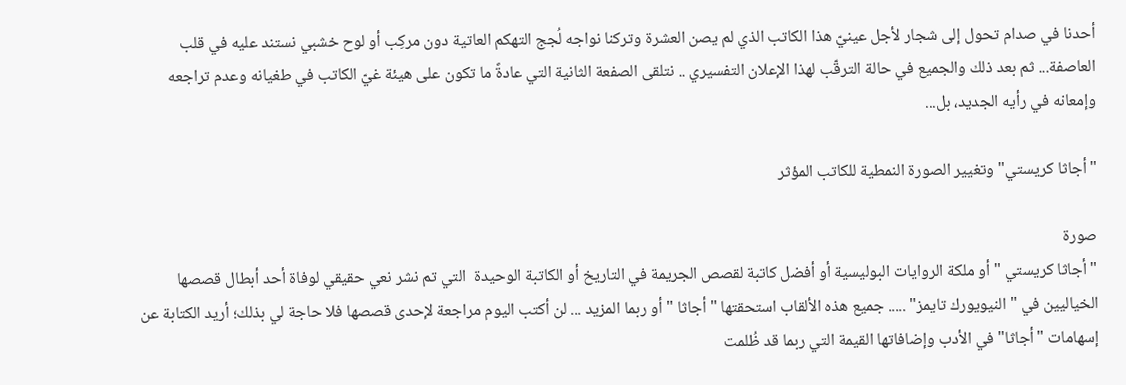أحدنا في صدام تحول إلى شجار لأجل عينيّ هذا الكاتب الذي لم يصن العشرة وتركنا نواجه لُجج التهكم العاتية دون مركِب أو لوح خشبي نستند عليه في قلب العاصفة... ثم بعد ذلك والجميع في حالة الترقّب لهذا الإعلان التفسيري .. نتلقى الصفعة الثانية التي عادةً ما تكون على هيئة غيّ الكاتب في طغيانه وعدم تراجعه وإمعانه في رأيه الجديد، بل...

"أجاثا كريستي" وتغيير الصورة النمطية للكاتب المؤثر

صورة
" أجاثا كريستي " أو ملكة الروايات البوليسية أو أفضل كاتبة لقصص الجريمة في التاريخ أو الكاتبة الوحيدة  التي تم نشر نعي حقيقي لوفاة أحد أبطال قصصها الخياليين في " النيويورك تايمز" ..... جميع هذه الألقاب استحقتها " أجاثا " أو ربما المزيد ... لن أكتب اليوم مراجعة لإحدى قصصها فلا حاجة لي بذلك؛ أريد الكتابة عن إسهامات "أجاثا" في الأدب وإضافاتها القيمة التي ربما قد ظُلمت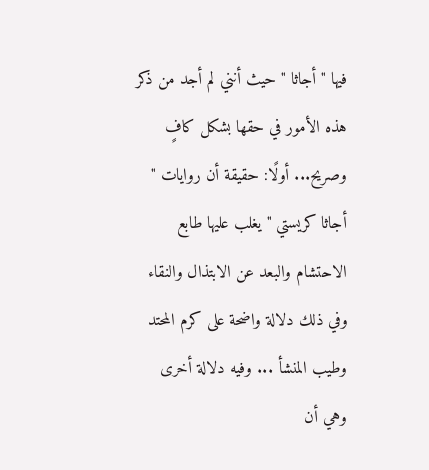فيها " أجاثا " حيث أنني لم أجد من ذكر هذه الأمور في حقها بشكل كافٍ وصريح... أولًا: حقيقة أن روايات " أجاثا كريستي " يغلب عليها طابع الاحتشام والبعد عن الابتذال والنقاء وفي ذلك دلالة واضحة على كرم المحتد وطيب المنشأ ... وفيه دلالة أخرى وهي أن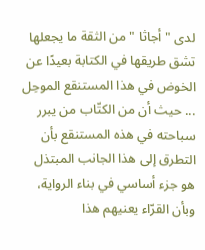لدى " أجاثا " من الثقة ما يجعلها تشق طريقها في الكتابة بعيدًا عن الخوض في هذا المستنقع الموحِل ... حيث أن من الكتّاب من يبرر سباحته في هذه المستنقع بأن التطرق إلى هذا الجانب المبتذل هو جزء أساسي في بناء الرواية، وبأن القرّاء يعنيهم هذا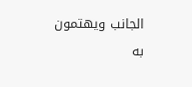الجانب ويهتمون به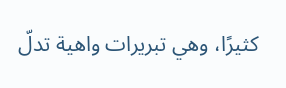كثيرًا، وهي تبريرات واهية تدلّ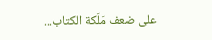على ضعف مَلَكة الكتاب...